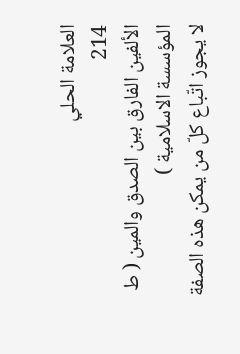العلامة الحلي
214
الألفين الفارق بين الصدق والمين ( ط المؤسسة الاسلامية )
لا يجوز اتّباع كلّ من يمكن هذه الصفة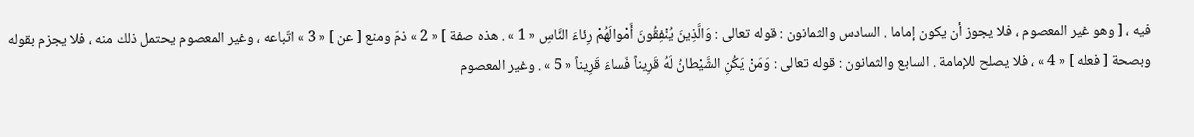فيه ، [ وهو غير المعصوم ، فلا يجوز أن يكون إماما . السادس والثمانون : قوله تعالى : وَالَّذِينَ يُنْفِقُونَ أَمْوالَهُمْ رِئاءَ النَّاسِ « 1 » . هذه صفة ] « 2 » ذمّ ومنع [ عن ] « 3 » اتّباعه ، وغير المعصوم يحتمل ذلك منه ، فلا يجزم بقوله وبصحة [ فعله ] « 4 » ، فلا يصلح للإمامة . السابع والثمانون : قوله تعالى : وَمَنْ يَكُنِ الشَّيْطانُ لَهُ قَرِيناً فَساءَ قَرِيناً « 5 » . وغير المعصوم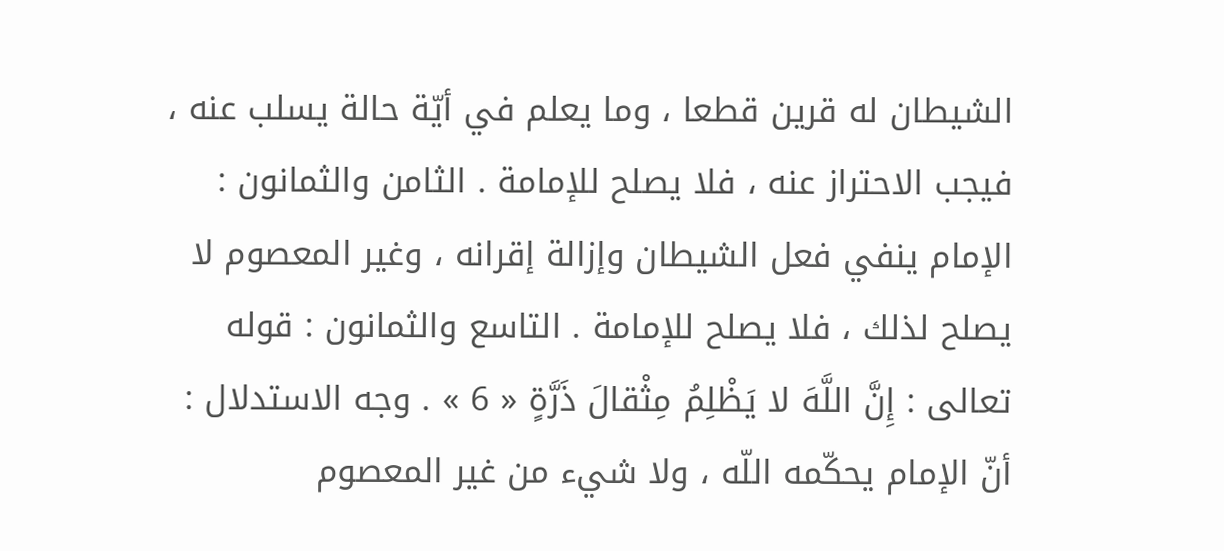الشيطان له قرين قطعا ، وما يعلم في أيّة حالة يسلب عنه ، فيجب الاحتراز عنه ، فلا يصلح للإمامة . الثامن والثمانون : الإمام ينفي فعل الشيطان وإزالة إقرانه ، وغير المعصوم لا يصلح لذلك ، فلا يصلح للإمامة . التاسع والثمانون : قوله تعالى : إِنَّ اللَّهَ لا يَظْلِمُ مِثْقالَ ذَرَّةٍ « 6 » . وجه الاستدلال : أنّ الإمام يحكّمه اللّه ، ولا شيء من غير المعصوم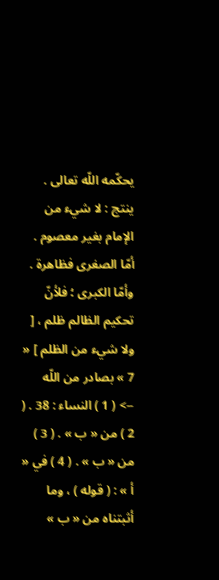يحكّمه اللّه تعالى . ينتج : لا شيء من الإمام بغير معصوم . أمّا الصغرى فظاهرة . وأمّا الكبرى ؛ فلأنّ تحكيم الظالم ظلم ، [ ولا شيء من الظلم ] « 7 » بصادر من اللّه
--> ( 1 ) النساء : 38 . ( 2 ) من « ب » . ( 3 ) من « ب » . ( 4 ) في « أ » : ( قوله ) ، وما أثبتناه من « ب »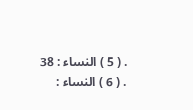. ( 5 ) النساء : 38 . ( 6 ) النساء :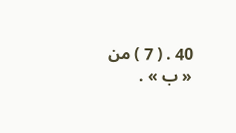40 . ( 7 ) من « ب » .